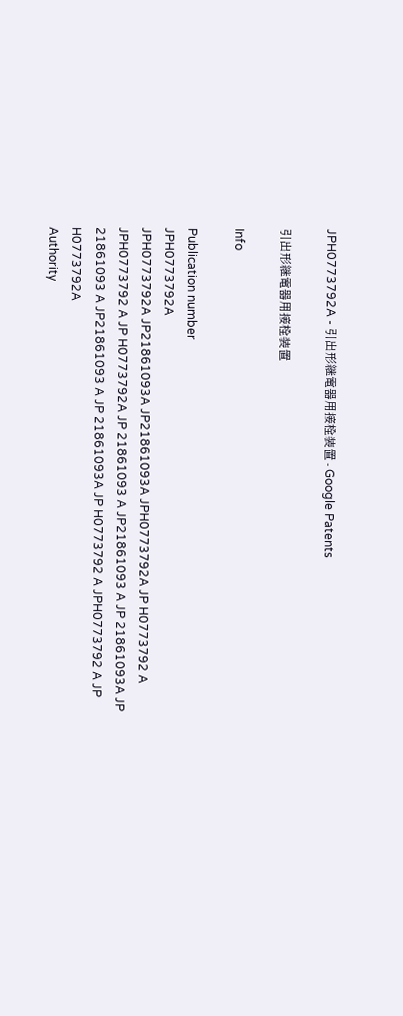JPH0773792A - 引出形継電器用接栓装置 - Google Patents

引出形継電器用接栓装置

Info

Publication number
JPH0773792A
JPH0773792A JP21861093A JP21861093A JPH0773792A JP H0773792 A JPH0773792 A JP H0773792A JP 21861093 A JP21861093 A JP 21861093A JP 21861093 A JP21861093 A JP 21861093A JP H0773792 A JPH0773792 A JP H0773792A
Authority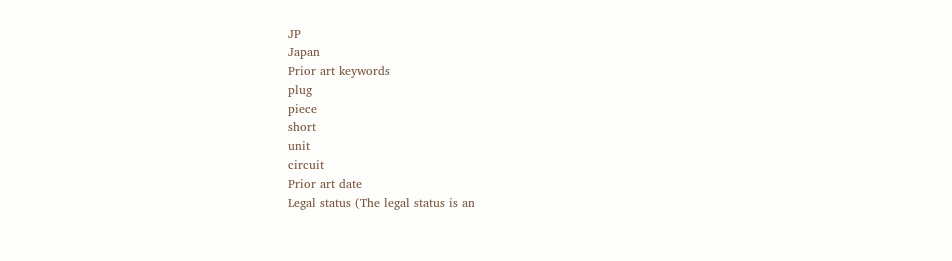JP
Japan
Prior art keywords
plug
piece
short
unit
circuit
Prior art date
Legal status (The legal status is an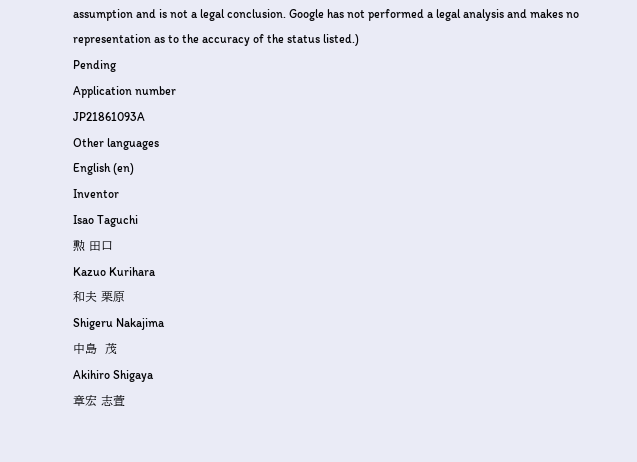assumption and is not a legal conclusion. Google has not performed a legal analysis and makes no representation as to the accuracy of the status listed.)
Pending
Application number
JP21861093A
Other languages
English (en)
Inventor
Isao Taguchi
勲 田口
Kazuo Kurihara
和夫 栗原
Shigeru Nakajima
中島  茂
Akihiro Shigaya
章宏 志萱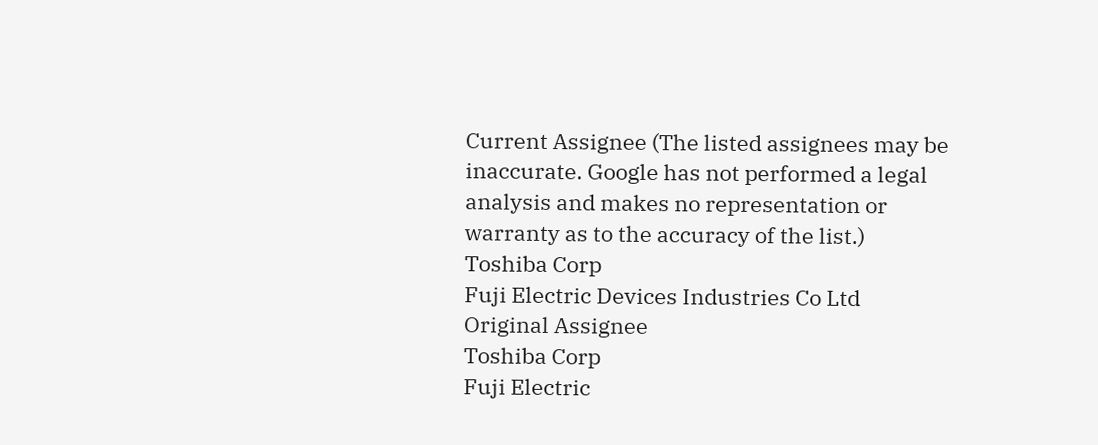Current Assignee (The listed assignees may be inaccurate. Google has not performed a legal analysis and makes no representation or warranty as to the accuracy of the list.)
Toshiba Corp
Fuji Electric Devices Industries Co Ltd
Original Assignee
Toshiba Corp
Fuji Electric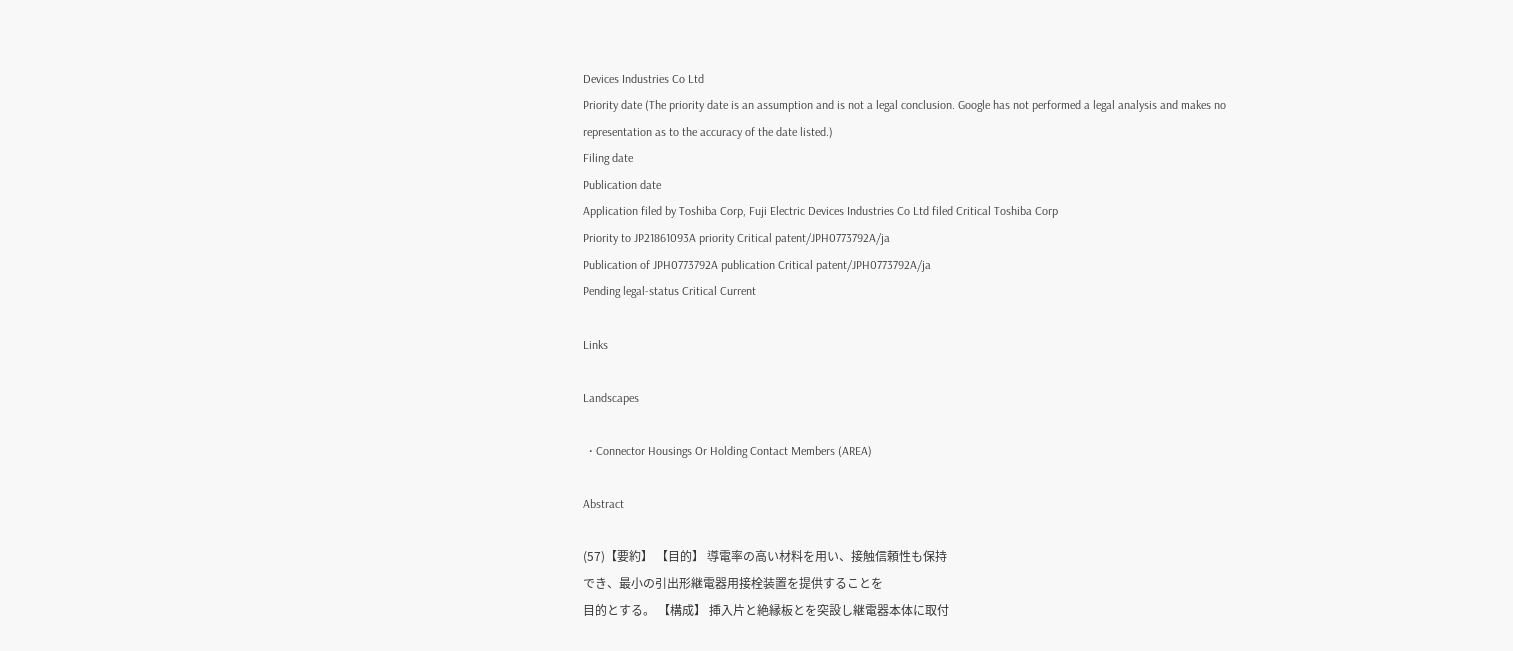Devices Industries Co Ltd
Priority date (The priority date is an assumption and is not a legal conclusion. Google has not performed a legal analysis and makes no representation as to the accuracy of the date listed.)
Filing date
Publication date
Application filed by Toshiba Corp, Fuji Electric Devices Industries Co Ltd filed Critical Toshiba Corp
Priority to JP21861093A priority Critical patent/JPH0773792A/ja
Publication of JPH0773792A publication Critical patent/JPH0773792A/ja
Pending legal-status Critical Current

Links

Landscapes

  • Connector Housings Or Holding Contact Members (AREA)

Abstract

(57)【要約】 【目的】 導電率の高い材料を用い、接触信頼性も保持
でき、最小の引出形継電器用接栓装置を提供することを
目的とする。 【構成】 挿入片と絶縁板とを突設し継電器本体に取付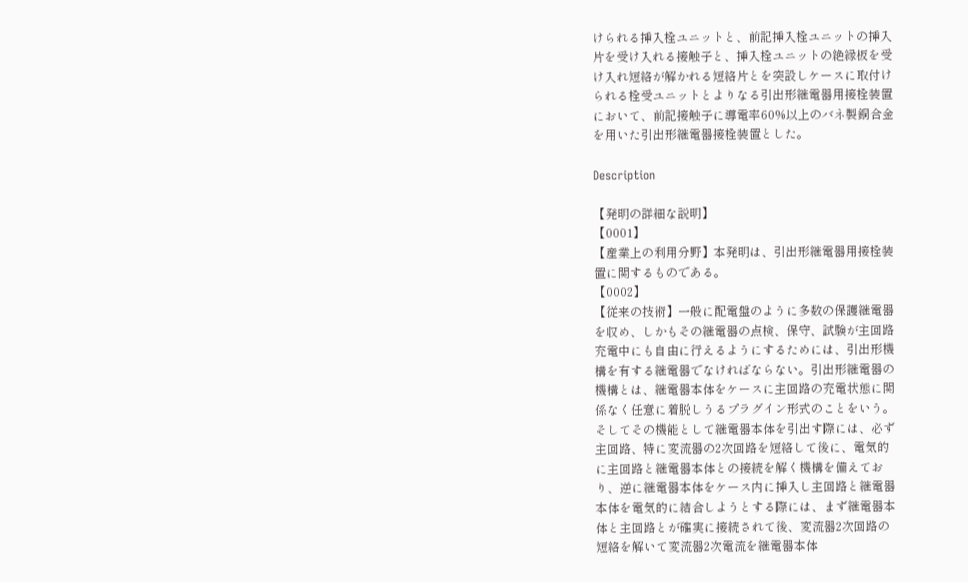けられる挿入栓ユニットと、前記挿入栓ユニットの挿入
片を受け入れる接触子と、挿入栓ユニットの絶縁板を受
け入れ短絡が解かれる短絡片とを突設しケースに取付け
られる栓受ユニットとよりなる引出形継電器用接栓装置
において、前記接触子に導電率60%以上のバネ製銅合金
を用いた引出形継電器接栓装置とした。

Description

【発明の詳細な説明】
【0001】
【産業上の利用分野】本発明は、引出形継電器用接栓装
置に関するものである。
【0002】
【従来の技術】一般に配電盤のように多数の保護継電器
を収め、しかもその継電器の点検、保守、試験が主回路
充電中にも自由に行えるようにするためには、引出形機
構を有する継電器でなければならない。引出形継電器の
機構とは、継電器本体をケースに主回路の充電状態に関
係なく任意に着脱しうるプラグイン形式のことをいう。
そしてその機能として継電器本体を引出す際には、必ず
主回路、特に変流器の2次回路を短絡して後に、電気的
に主回路と継電器本体との接続を解く機構を備えてお
り、逆に継電器本体をケース内に挿入し主回路と継電器
本体を電気的に結合しようとする際には、まず継電器本
体と主回路とが確実に接続されて後、変流器2次回路の
短絡を解いて変流器2次電流を継電器本体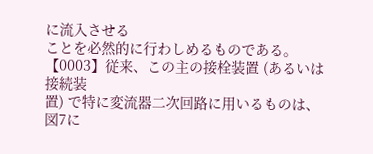に流入させる
ことを必然的に行わしめるものである。
【0003】従来、この主の接栓装置 (あるいは接続装
置) で特に変流器二次回路に用いるものは、図7に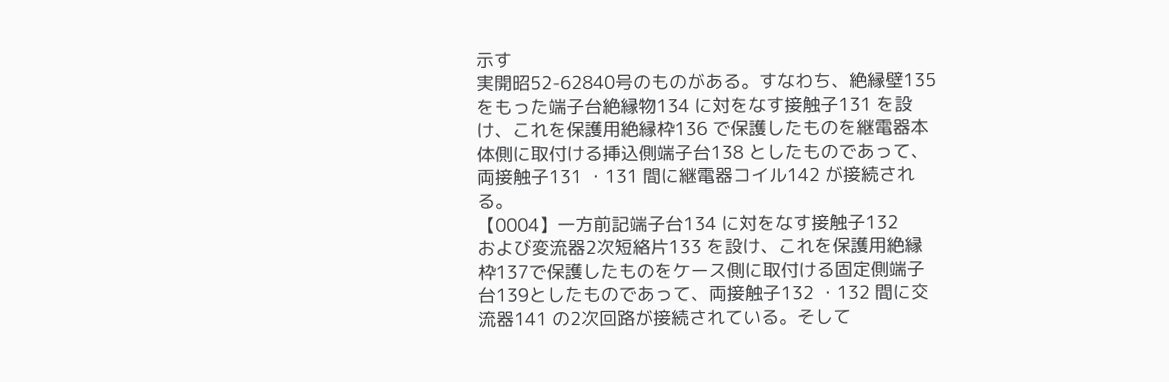示す
実開昭52-62840号のものがある。すなわち、絶縁壁135
をもった端子台絶縁物134 に対をなす接触子131 を設
け、これを保護用絶縁枠136 で保護したものを継電器本
体側に取付ける挿込側端子台138 としたものであって、
両接触子131 ・131 間に継電器コイル142 が接続され
る。
【0004】一方前記端子台134 に対をなす接触子132
および変流器2次短絡片133 を設け、これを保護用絶縁
枠137で保護したものをケース側に取付ける固定側端子
台139としたものであって、両接触子132 ・132 間に交
流器141 の2次回路が接続されている。そして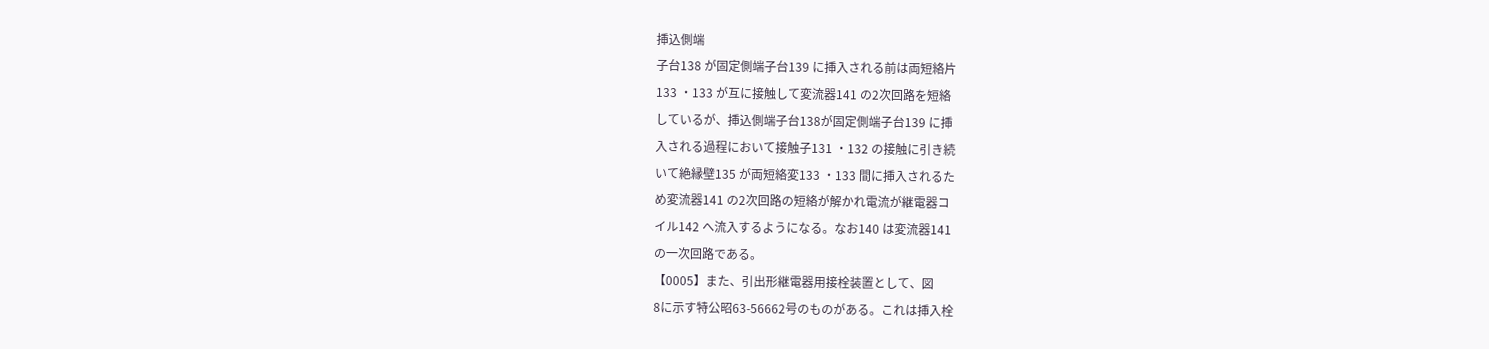挿込側端
子台138 が固定側端子台139 に挿入される前は両短絡片
133 ・133 が互に接触して変流器141 の2次回路を短絡
しているが、挿込側端子台138が固定側端子台139 に挿
入される過程において接触子131 ・132 の接触に引き続
いて絶縁壁135 が両短絡変133 ・133 間に挿入されるた
め変流器141 の2次回路の短絡が解かれ電流が継電器コ
イル142 へ流入するようになる。なお140 は変流器141
の一次回路である。
【0005】また、引出形継電器用接栓装置として、図
8に示す特公昭63-56662号のものがある。これは挿入栓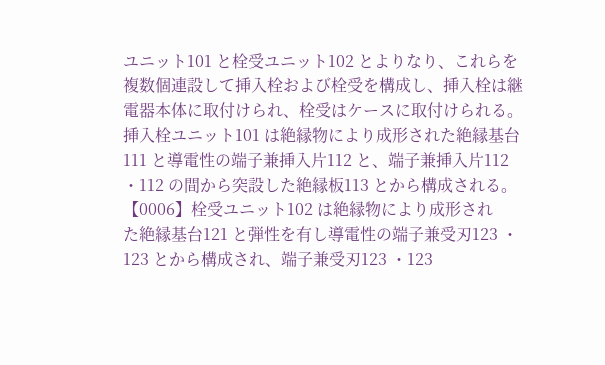ユニット101 と栓受ユニット102 とよりなり、これらを
複数個連設して挿入栓および栓受を構成し、挿入栓は継
電器本体に取付けられ、栓受はケースに取付けられる。
挿入栓ユニット101 は絶縁物により成形された絶縁基台
111 と導電性の端子兼挿入片112 と、端子兼挿入片112
・112 の間から突設した絶縁板113 とから構成される。
【0006】栓受ユニット102 は絶縁物により成形され
た絶縁基台121 と弾性を有し導電性の端子兼受刃123 ・
123 とから構成され、端子兼受刃123 ・123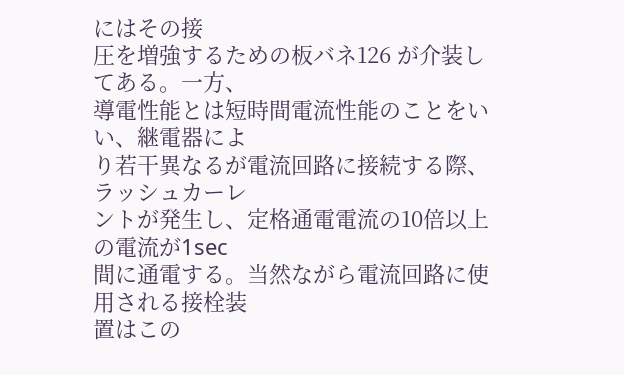にはその接
圧を増強するための板バネ126 が介装してある。一方、
導電性能とは短時間電流性能のことをいい、継電器によ
り若干異なるが電流回路に接続する際、ラッシュカーレ
ントが発生し、定格通電電流の10倍以上の電流が1sec
間に通電する。当然ながら電流回路に使用される接栓装
置はこの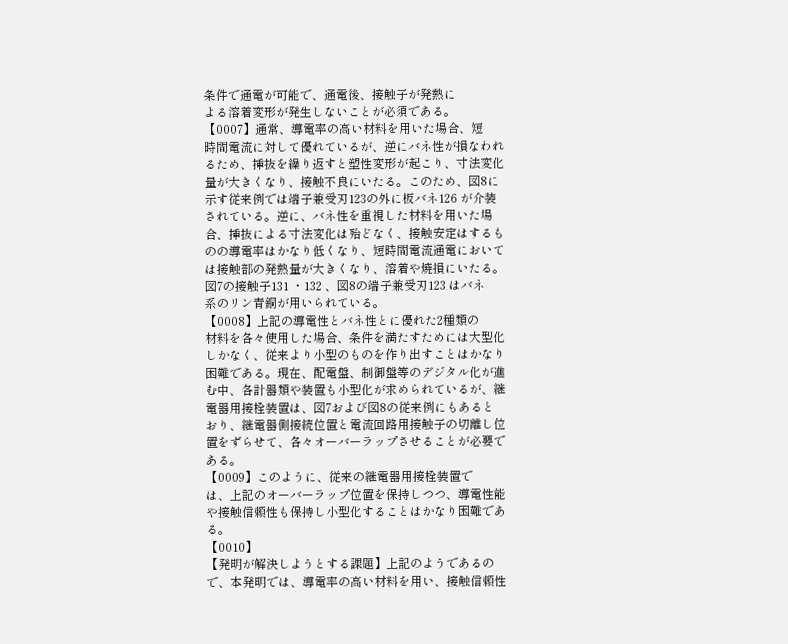条件で通電が可能で、通電後、接触子が発熱に
よる溶着変形が発生しないことが必須である。
【0007】通常、導電率の高い材料を用いた場合、短
時間電流に対して優れているが、逆にバネ性が損なわれ
るため、挿抜を繰り返すと塑性変形が起こり、寸法変化
量が大きくなり、接触不良にいたる。このため、図8に
示す従来例では端子兼受刃123の外に板バネ126 が介装
されている。逆に、バネ性を重視した材料を用いた場
合、挿抜による寸法変化は殆どなく、接触安定はするも
のの導電率はかなり低くなり、短時間電流通電において
は接触部の発熱量が大きくなり、溶着や焼損にいたる。
図7の接触子131 ・132 、図8の端子兼受刃123 はバネ
系のリン青銅が用いられている。
【0008】上記の導電性とバネ性とに優れた2種類の
材料を各々使用した場合、条件を満たすためには大型化
しかなく、従来より小型のものを作り出すことはかなり
困難である。現在、配電盤、制御盤等のデジタル化が進
む中、各計器類や装置も小型化が求められているが、継
電器用接栓装置は、図7および図8の従来例にもあると
おり、継電器側接続位置と電流回路用接触子の切離し位
置をずらせて、各々オーバーラップさせることが必要で
ある。
【0009】このように、従来の継電器用接栓装置で
は、上記のオーバーラップ位置を保持しつつ、導電性能
や接触信頼性も保持し小型化することはかなり困難であ
る。
【0010】
【発明が解決しようとする課題】上記のようであるの
で、本発明では、導電率の高い材料を用い、接触信頼性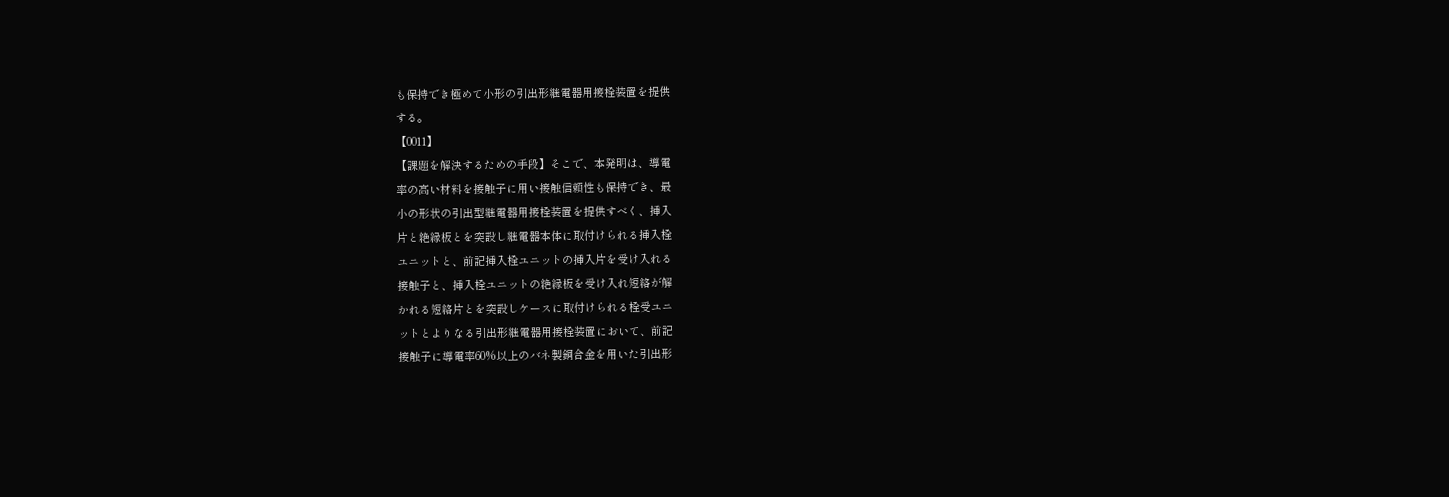も保持でき極めて小形の引出形継電器用接栓装置を提供
する。
【0011】
【課題を解決するための手段】そこで、本発明は、導電
率の高い材料を接触子に用い接触信頼性も保持でき、最
小の形状の引出型継電器用接栓装置を提供すべく、挿入
片と絶縁板とを突設し継電器本体に取付けられる挿入栓
ユニットと、前記挿入栓ユニットの挿入片を受け入れる
接触子と、挿入栓ユニットの絶縁板を受け入れ短絡が解
かれる短絡片とを突設しケースに取付けられる栓受ユニ
ットとよりなる引出形継電器用接栓装置において、前記
接触子に導電率60%以上のバネ製銅合金を用いた引出形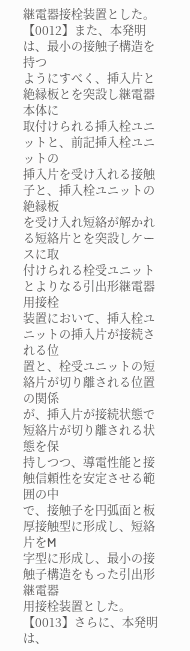継電器接栓装置とした。
【0012】また、本発明は、最小の接触子構造を持つ
ようにすべく、挿入片と絶縁板とを突設し継電器本体に
取付けられる挿入栓ユニットと、前記挿入栓ユニットの
挿入片を受け入れる接触子と、挿入栓ユニットの絶縁板
を受け入れ短絡が解かれる短絡片とを突設しケースに取
付けられる栓受ユニットとよりなる引出形継電器用接栓
装置において、挿入栓ユニットの挿入片が接続される位
置と、栓受ユニットの短絡片が切り離される位置の関係
が、挿入片が接続状態で短絡片が切り離される状態を保
持しつつ、導電性能と接触信頼性を安定させる範囲の中
で、接触子を円弧面と板厚接触型に形成し、短絡片をM
字型に形成し、最小の接触子構造をもった引出形継電器
用接栓装置とした。
【0013】さらに、本発明は、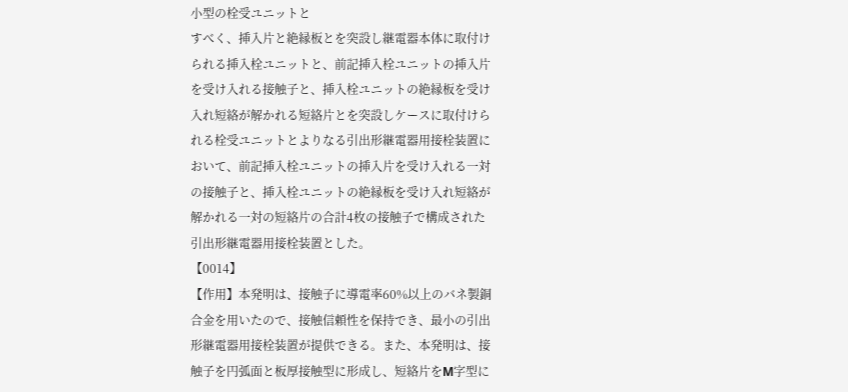小型の栓受ユニットと
すべく、挿入片と絶縁板とを突設し継電器本体に取付け
られる挿入栓ユニットと、前記挿入栓ユニットの挿入片
を受け入れる接触子と、挿入栓ユニットの絶縁板を受け
入れ短絡が解かれる短絡片とを突設しケースに取付けら
れる栓受ユニットとよりなる引出形継電器用接栓装置に
おいて、前記挿入栓ユニットの挿入片を受け入れる一対
の接触子と、挿入栓ユニットの絶縁板を受け入れ短絡が
解かれる一対の短絡片の合計4枚の接触子で構成された
引出形継電器用接栓装置とした。
【0014】
【作用】本発明は、接触子に導電率60%以上のバネ製銅
合金を用いたので、接触信頼性を保持でき、最小の引出
形継電器用接栓装置が提供できる。また、本発明は、接
触子を円弧面と板厚接触型に形成し、短絡片をM字型に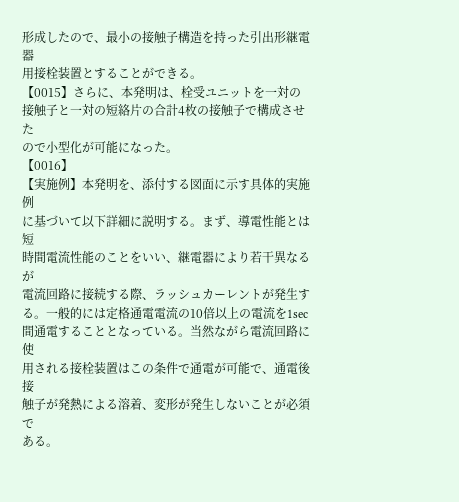形成したので、最小の接触子構造を持った引出形継電器
用接栓装置とすることができる。
【0015】さらに、本発明は、栓受ユニットを一対の
接触子と一対の短絡片の合計4枚の接触子で構成させた
ので小型化が可能になった。
【0016】
【実施例】本発明を、添付する図面に示す具体的実施例
に基づいて以下詳細に説明する。まず、導電性能とは短
時間電流性能のことをいい、継電器により若干異なるが
電流回路に接続する際、ラッシュカーレントが発生す
る。一般的には定格通電電流の10倍以上の電流を1sec
間通電することとなっている。当然ながら電流回路に使
用される接栓装置はこの条件で通電が可能で、通電後接
触子が発熱による溶着、変形が発生しないことが必須で
ある。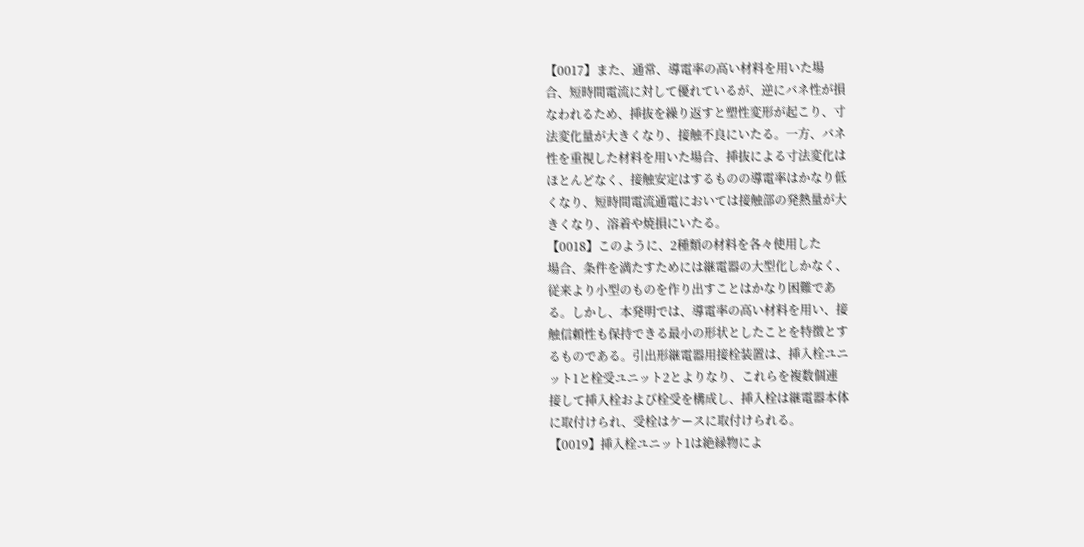【0017】また、通常、導電率の高い材料を用いた場
合、短時間電流に対して優れているが、逆にバネ性が損
なわれるため、挿抜を繰り返すと塑性変形が起こり、寸
法変化量が大きくなり、接触不良にいたる。一方、バネ
性を重視した材料を用いた場合、挿抜による寸法変化は
ほとんどなく、接触安定はするものの導電率はかなり低
くなり、短時間電流通電においては接触部の発熱量が大
きくなり、溶着や焼損にいたる。
【0018】このように、2種類の材料を各々使用した
場合、条件を満たすためには継電器の大型化しかなく、
従来より小型のものを作り出すことはかなり困難であ
る。しかし、本発明では、導電率の高い材料を用い、接
触信頼性も保持できる最小の形状としたことを特徴とす
るものである。引出形継電器用接栓装置は、挿入栓ユニ
ット1と栓受ユニット2とよりなり、これらを複数個連
接して挿入栓および栓受を構成し、挿入栓は継電器本体
に取付けられ、受栓はケースに取付けられる。
【0019】挿入栓ユニット1は絶縁物によ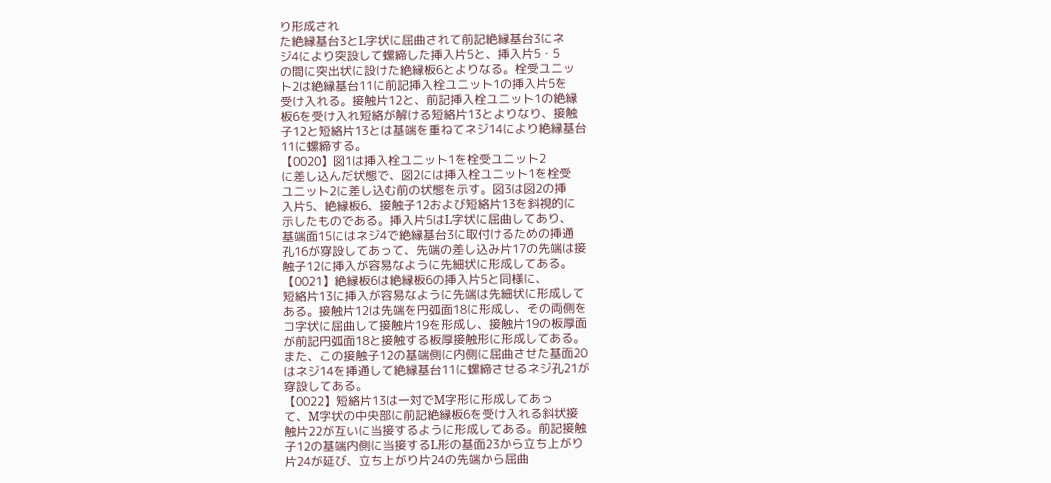り形成され
た絶縁基台3とL字状に屈曲されて前記絶縁基台3にネ
ジ4により突設して螺締した挿入片5と、挿入片5・5
の間に突出状に設けた絶縁板6とよりなる。栓受ユニッ
ト2は絶縁基台11に前記挿入栓ユニット1の挿入片5を
受け入れる。接触片12と、前記挿入栓ユニット1の絶縁
板6を受け入れ短絡が解ける短絡片13とよりなり、接触
子12と短絡片13とは基端を重ねてネジ14により絶縁基台
11に螺締する。
【0020】図1は挿入栓ユニット1を栓受ユニット2
に差し込んだ状態で、図2には挿入栓ユニット1を栓受
ユニット2に差し込む前の状態を示す。図3は図2の挿
入片5、絶縁板6、接触子12および短絡片13を斜視的に
示したものである。挿入片5はL字状に屈曲してあり、
基端面15にはネジ4で絶縁基台3に取付けるための挿通
孔16が穿設してあって、先端の差し込み片17の先端は接
触子12に挿入が容易なように先細状に形成してある。
【0021】絶縁板6は絶縁板6の挿入片5と同様に、
短絡片13に挿入が容易なように先端は先細状に形成して
ある。接触片12は先端を円弧面18に形成し、その両側を
コ字状に屈曲して接触片19を形成し、接触片19の板厚面
が前記円弧面18と接触する板厚接触形に形成してある。
また、この接触子12の基端側に内側に屈曲させた基面20
はネジ14を挿通して絶縁基台11に螺締させるネジ孔21が
穿設してある。
【0022】短絡片13は一対でM字形に形成してあっ
て、M字状の中央部に前記絶縁板6を受け入れる斜状接
触片22が互いに当接するように形成してある。前記接触
子12の基端内側に当接するL形の基面23から立ち上がり
片24が延び、立ち上がり片24の先端から屈曲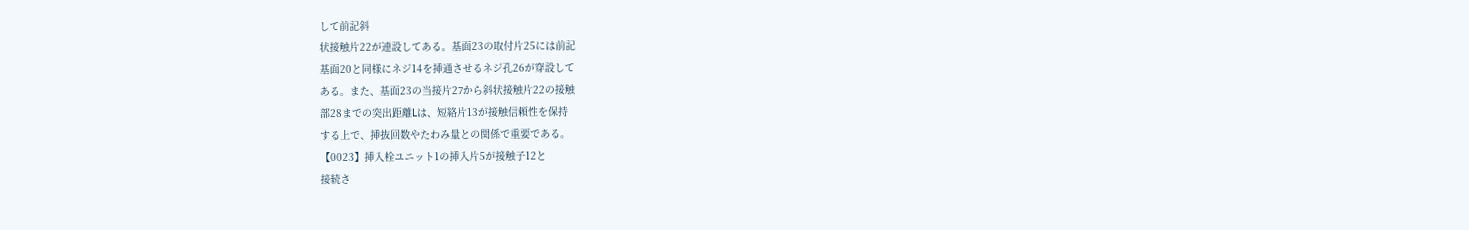して前記斜
状接触片22が連設してある。基面23の取付片25には前記
基面20と同様にネジ14を挿通させるネジ孔26が穿設して
ある。また、基面23の当接片27から斜状接触片22の接触
部28までの突出距離Lは、短絡片13が接触信頼性を保持
する上で、挿抜回数やたわみ量との関係で重要である。
【0023】挿入栓ユニット1の挿入片5が接触子12と
接続さ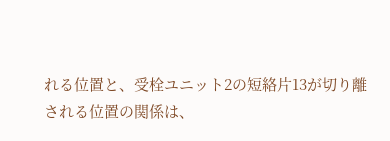れる位置と、受栓ユニット2の短絡片13が切り離
される位置の関係は、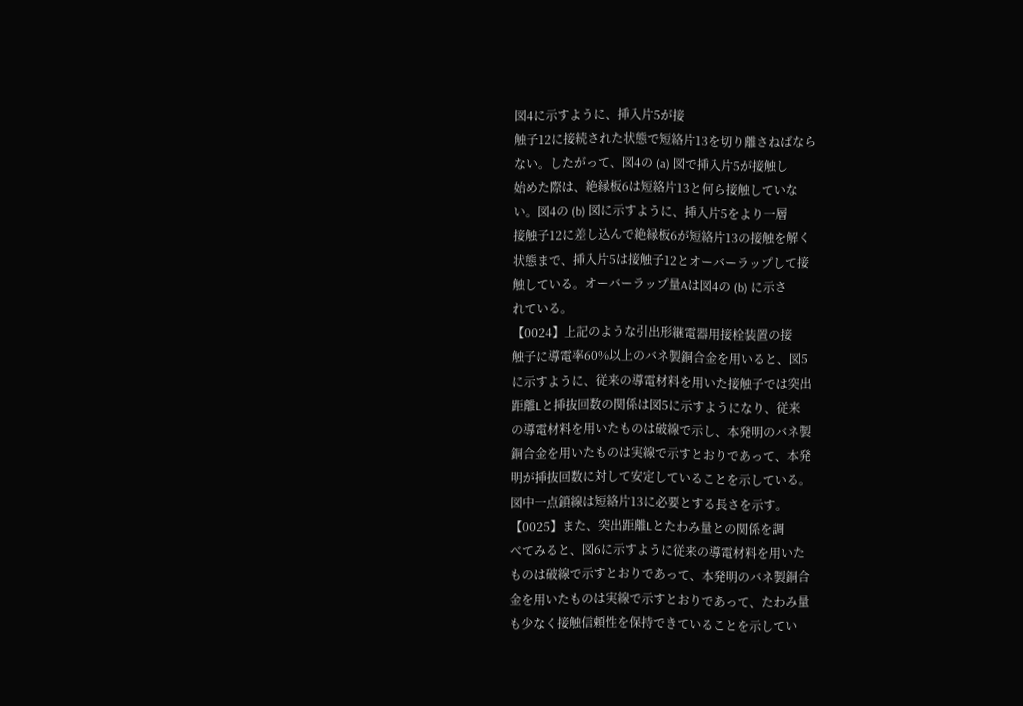図4に示すように、挿入片5が接
触子12に接続された状態で短絡片13を切り離さねばなら
ない。したがって、図4の (a) 図で挿入片5が接触し
始めた際は、絶縁板6は短絡片13と何ら接触していな
い。図4の (b) 図に示すように、挿入片5をより一層
接触子12に差し込んで絶縁板6が短絡片13の接触を解く
状態まで、挿入片5は接触子12とオーバーラップして接
触している。オーバーラップ量Aは図4の (b) に示さ
れている。
【0024】上記のような引出形継電器用接栓装置の接
触子に導電率60%以上のバネ製銅合金を用いると、図5
に示すように、従来の導電材料を用いた接触子では突出
距離Lと挿抜回数の関係は図5に示すようになり、従来
の導電材料を用いたものは破線で示し、本発明のバネ製
銅合金を用いたものは実線で示すとおりであって、本発
明が挿抜回数に対して安定していることを示している。
図中一点鎖線は短絡片13に必要とする長さを示す。
【0025】また、突出距離Lとたわみ量との関係を調
べてみると、図6に示すように従来の導電材料を用いた
ものは破線で示すとおりであって、本発明のバネ製銅合
金を用いたものは実線で示すとおりであって、たわみ量
も少なく接触信頼性を保持できていることを示してい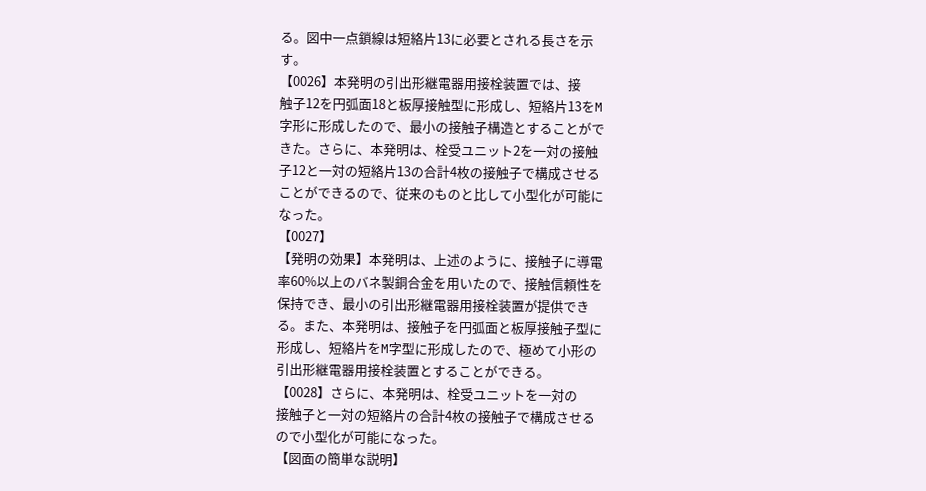る。図中一点鎖線は短絡片13に必要とされる長さを示
す。
【0026】本発明の引出形継電器用接栓装置では、接
触子12を円弧面18と板厚接触型に形成し、短絡片13をM
字形に形成したので、最小の接触子構造とすることがで
きた。さらに、本発明は、栓受ユニット2を一対の接触
子12と一対の短絡片13の合計4枚の接触子で構成させる
ことができるので、従来のものと比して小型化が可能に
なった。
【0027】
【発明の効果】本発明は、上述のように、接触子に導電
率60%以上のバネ製銅合金を用いたので、接触信頼性を
保持でき、最小の引出形継電器用接栓装置が提供でき
る。また、本発明は、接触子を円弧面と板厚接触子型に
形成し、短絡片をM字型に形成したので、極めて小形の
引出形継電器用接栓装置とすることができる。
【0028】さらに、本発明は、栓受ユニットを一対の
接触子と一対の短絡片の合計4枚の接触子で構成させる
ので小型化が可能になった。
【図面の簡単な説明】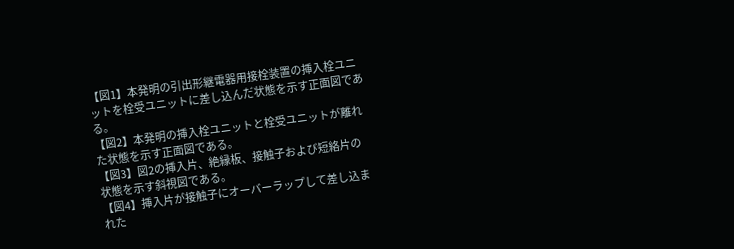【図1】本発明の引出形継電器用接栓装置の挿入栓ユニ
ットを栓受ユニットに差し込んだ状態を示す正面図であ
る。
【図2】本発明の挿入栓ユニットと栓受ユニットが離れ
た状態を示す正面図である。
【図3】図2の挿入片、絶縁板、接触子および短絡片の
状態を示す斜視図である。
【図4】挿入片が接触子にオーバーラップして差し込ま
れた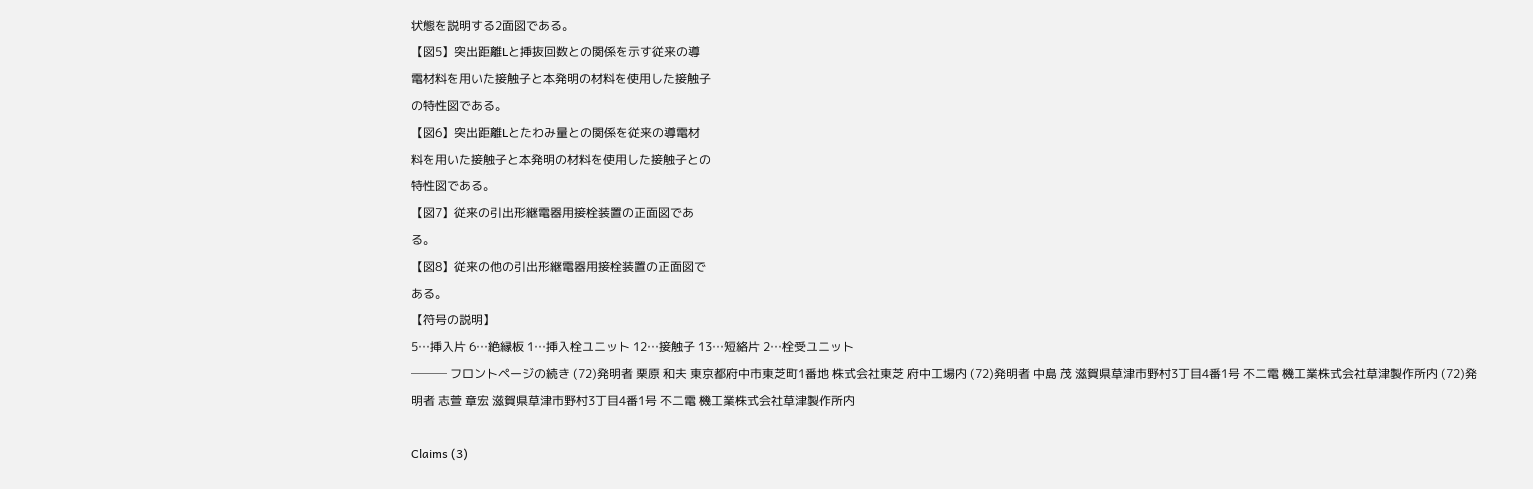状態を説明する2面図である。
【図5】突出距離Lと挿抜回数との関係を示す従来の導
電材料を用いた接触子と本発明の材料を使用した接触子
の特性図である。
【図6】突出距離Lとたわみ量との関係を従来の導電材
料を用いた接触子と本発明の材料を使用した接触子との
特性図である。
【図7】従来の引出形継電器用接栓装置の正面図であ
る。
【図8】従来の他の引出形継電器用接栓装置の正面図で
ある。
【符号の説明】
5…挿入片 6…絶縁板 1…挿入栓ユニット 12…接触子 13…短絡片 2…栓受ユニット
─── フロントページの続き (72)発明者 栗原 和夫 東京都府中市東芝町1番地 株式会社東芝 府中工場内 (72)発明者 中島 茂 滋賀県草津市野村3丁目4番1号 不二電 機工業株式会社草津製作所内 (72)発明者 志萱 章宏 滋賀県草津市野村3丁目4番1号 不二電 機工業株式会社草津製作所内

Claims (3)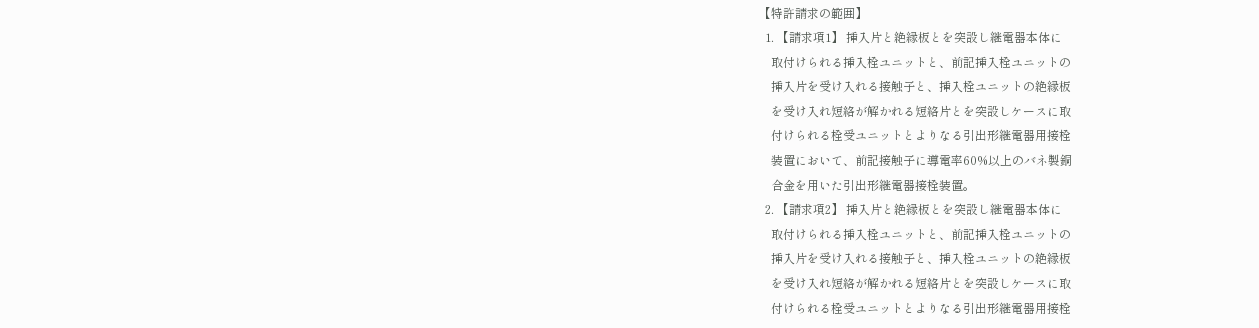【特許請求の範囲】
  1. 【請求項1】 挿入片と絶縁板とを突設し継電器本体に
    取付けられる挿入栓ユニットと、前記挿入栓ユニットの
    挿入片を受け入れる接触子と、挿入栓ユニットの絶縁板
    を受け入れ短絡が解かれる短絡片とを突設しケースに取
    付けられる栓受ユニットとよりなる引出形継電器用接栓
    装置において、前記接触子に導電率60%以上のバネ製銅
    合金を用いた引出形継電器接栓装置。
  2. 【請求項2】 挿入片と絶縁板とを突設し継電器本体に
    取付けられる挿入栓ユニットと、前記挿入栓ユニットの
    挿入片を受け入れる接触子と、挿入栓ユニットの絶縁板
    を受け入れ短絡が解かれる短絡片とを突設しケースに取
    付けられる栓受ユニットとよりなる引出形継電器用接栓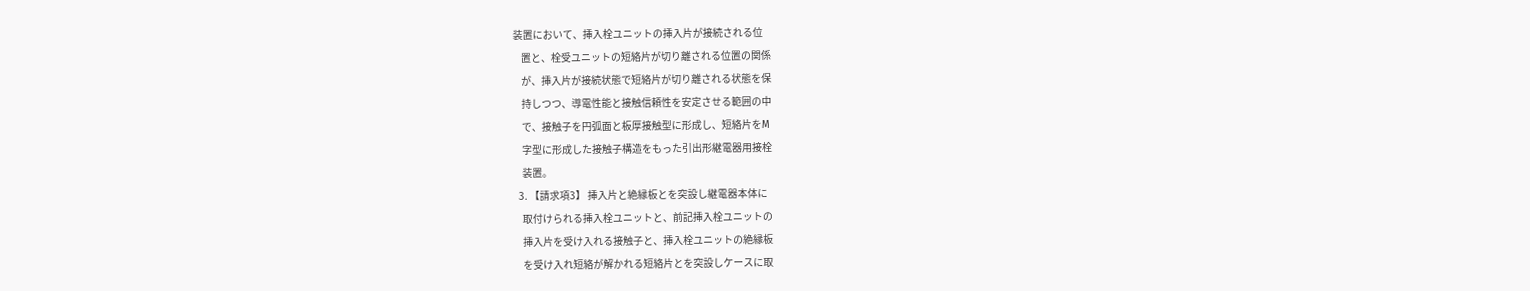装置において、挿入栓ユニットの挿入片が接続される位
    置と、栓受ユニットの短絡片が切り離される位置の関係
    が、挿入片が接続状態で短絡片が切り離される状態を保
    持しつつ、導電性能と接触信頼性を安定させる範囲の中
    で、接触子を円弧面と板厚接触型に形成し、短絡片をM
    字型に形成した接触子構造をもった引出形継電器用接栓
    装置。
  3. 【請求項3】 挿入片と絶縁板とを突設し継電器本体に
    取付けられる挿入栓ユニットと、前記挿入栓ユニットの
    挿入片を受け入れる接触子と、挿入栓ユニットの絶縁板
    を受け入れ短絡が解かれる短絡片とを突設しケースに取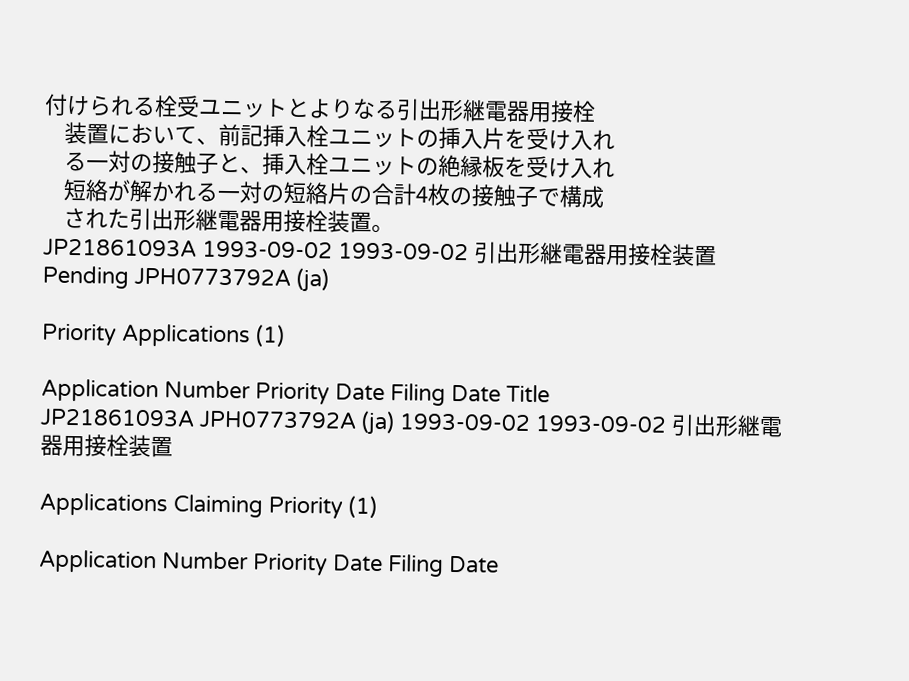付けられる栓受ユニットとよりなる引出形継電器用接栓
    装置において、前記挿入栓ユニットの挿入片を受け入れ
    る一対の接触子と、挿入栓ユニットの絶縁板を受け入れ
    短絡が解かれる一対の短絡片の合計4枚の接触子で構成
    された引出形継電器用接栓装置。
JP21861093A 1993-09-02 1993-09-02 引出形継電器用接栓装置 Pending JPH0773792A (ja)

Priority Applications (1)

Application Number Priority Date Filing Date Title
JP21861093A JPH0773792A (ja) 1993-09-02 1993-09-02 引出形継電器用接栓装置

Applications Claiming Priority (1)

Application Number Priority Date Filing Date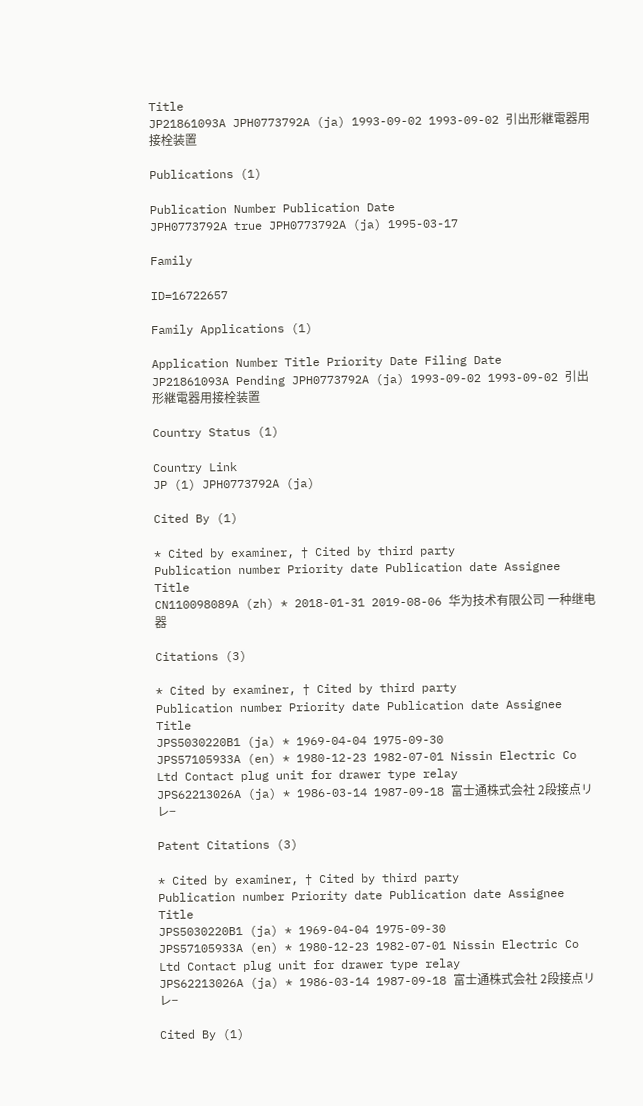Title
JP21861093A JPH0773792A (ja) 1993-09-02 1993-09-02 引出形継電器用接栓装置

Publications (1)

Publication Number Publication Date
JPH0773792A true JPH0773792A (ja) 1995-03-17

Family

ID=16722657

Family Applications (1)

Application Number Title Priority Date Filing Date
JP21861093A Pending JPH0773792A (ja) 1993-09-02 1993-09-02 引出形継電器用接栓装置

Country Status (1)

Country Link
JP (1) JPH0773792A (ja)

Cited By (1)

* Cited by examiner, † Cited by third party
Publication number Priority date Publication date Assignee Title
CN110098089A (zh) * 2018-01-31 2019-08-06 华为技术有限公司 一种继电器

Citations (3)

* Cited by examiner, † Cited by third party
Publication number Priority date Publication date Assignee Title
JPS5030220B1 (ja) * 1969-04-04 1975-09-30
JPS57105933A (en) * 1980-12-23 1982-07-01 Nissin Electric Co Ltd Contact plug unit for drawer type relay
JPS62213026A (ja) * 1986-03-14 1987-09-18 富士通株式会社 2段接点リレ−

Patent Citations (3)

* Cited by examiner, † Cited by third party
Publication number Priority date Publication date Assignee Title
JPS5030220B1 (ja) * 1969-04-04 1975-09-30
JPS57105933A (en) * 1980-12-23 1982-07-01 Nissin Electric Co Ltd Contact plug unit for drawer type relay
JPS62213026A (ja) * 1986-03-14 1987-09-18 富士通株式会社 2段接点リレ−

Cited By (1)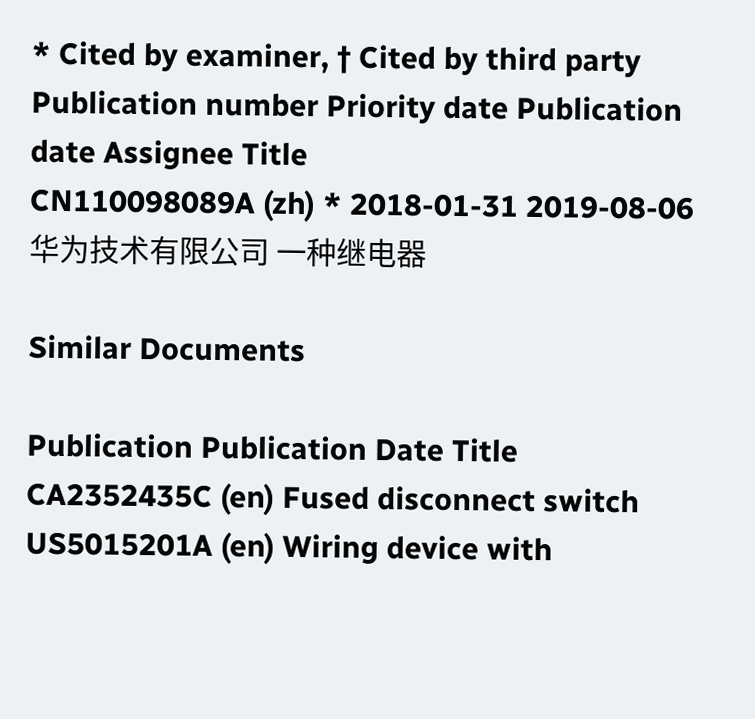* Cited by examiner, † Cited by third party
Publication number Priority date Publication date Assignee Title
CN110098089A (zh) * 2018-01-31 2019-08-06 华为技术有限公司 一种继电器

Similar Documents

Publication Publication Date Title
CA2352435C (en) Fused disconnect switch
US5015201A (en) Wiring device with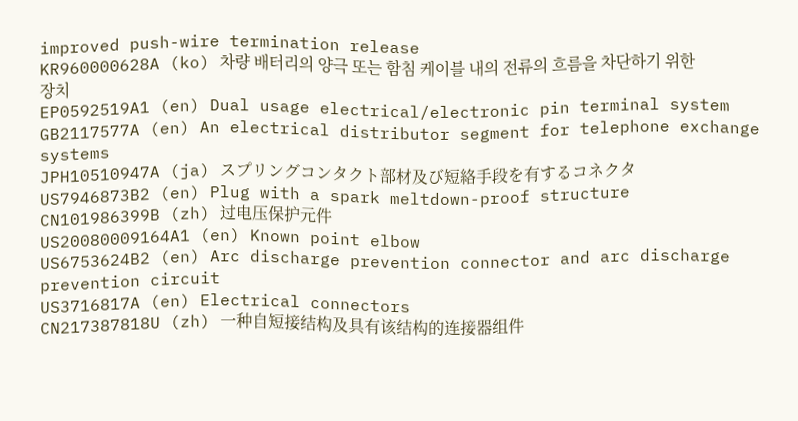improved push-wire termination release
KR960000628A (ko) 차량 배터리의 양극 또는 함침 케이블 내의 전류의 흐름을 차단하기 위한 장치
EP0592519A1 (en) Dual usage electrical/electronic pin terminal system
GB2117577A (en) An electrical distributor segment for telephone exchange systems
JPH10510947A (ja) スプリングコンタクト部材及び短絡手段を有するコネクタ
US7946873B2 (en) Plug with a spark meltdown-proof structure
CN101986399B (zh) 过电压保护元件
US20080009164A1 (en) Known point elbow
US6753624B2 (en) Arc discharge prevention connector and arc discharge prevention circuit
US3716817A (en) Electrical connectors
CN217387818U (zh) 一种自短接结构及具有该结构的连接器组件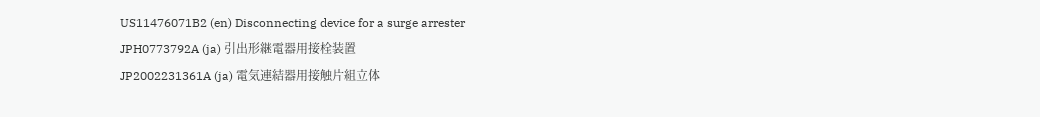US11476071B2 (en) Disconnecting device for a surge arrester
JPH0773792A (ja) 引出形継電器用接栓装置
JP2002231361A (ja) 電気連結器用接触片組立体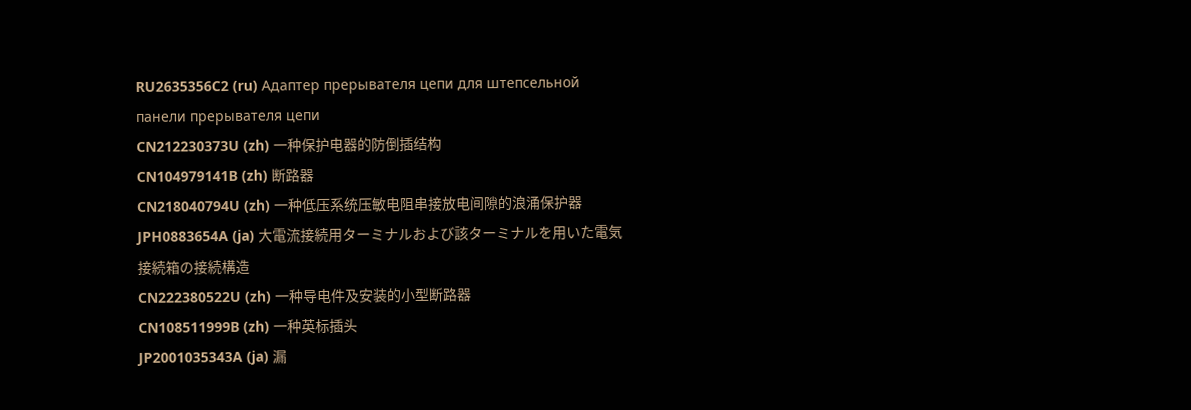RU2635356C2 (ru) Адаптер прерывателя цепи для штепсельной панели прерывателя цепи
CN212230373U (zh) 一种保护电器的防倒插结构
CN104979141B (zh) 断路器
CN218040794U (zh) 一种低压系统压敏电阻串接放电间隙的浪涌保护器
JPH0883654A (ja) 大電流接続用ターミナルおよび該ターミナルを用いた電気接続箱の接続構造
CN222380522U (zh) 一种导电件及安装的小型断路器
CN108511999B (zh) 一种英标插头
JP2001035343A (ja) 漏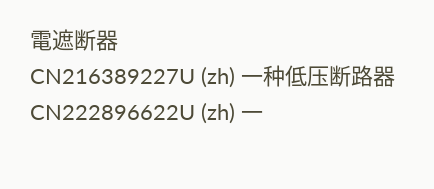電遮断器
CN216389227U (zh) 一种低压断路器
CN222896622U (zh) 一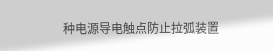种电源导电触点防止拉弧装置